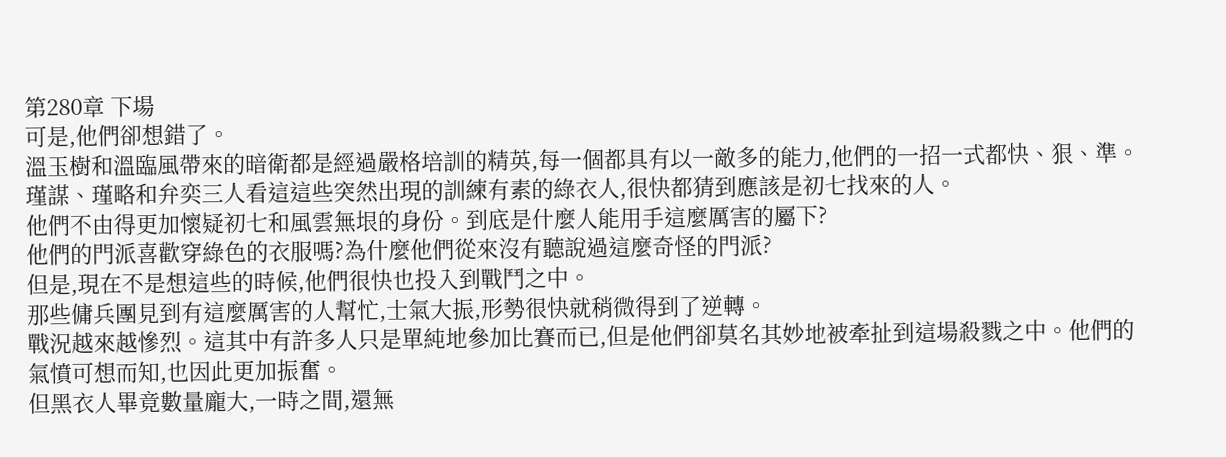第280章 下場
可是,他們卻想錯了。
溫玉樹和溫臨風帶來的暗衛都是經過嚴格培訓的精英,每一個都具有以一敵多的能力,他們的一招一式都快、狠、準。
瑾謀、瑾略和弁奕三人看這這些突然出現的訓練有素的綠衣人,很快都猜到應該是初七找來的人。
他們不由得更加懷疑初七和風雲無垠的身份。到底是什麼人能用手這麼厲害的屬下?
他們的門派喜歡穿綠色的衣服嗎?為什麼他們從來沒有聽說過這麼奇怪的門派?
但是,現在不是想這些的時候,他們很快也投入到戰鬥之中。
那些傭兵團見到有這麼厲害的人幫忙,士氣大振,形勢很快就稍微得到了逆轉。
戰況越來越慘烈。這其中有許多人只是單純地參加比賽而已,但是他們卻莫名其妙地被牽扯到這場殺戮之中。他們的氣憤可想而知,也因此更加振奮。
但黑衣人畢竟數量龐大,一時之間,還無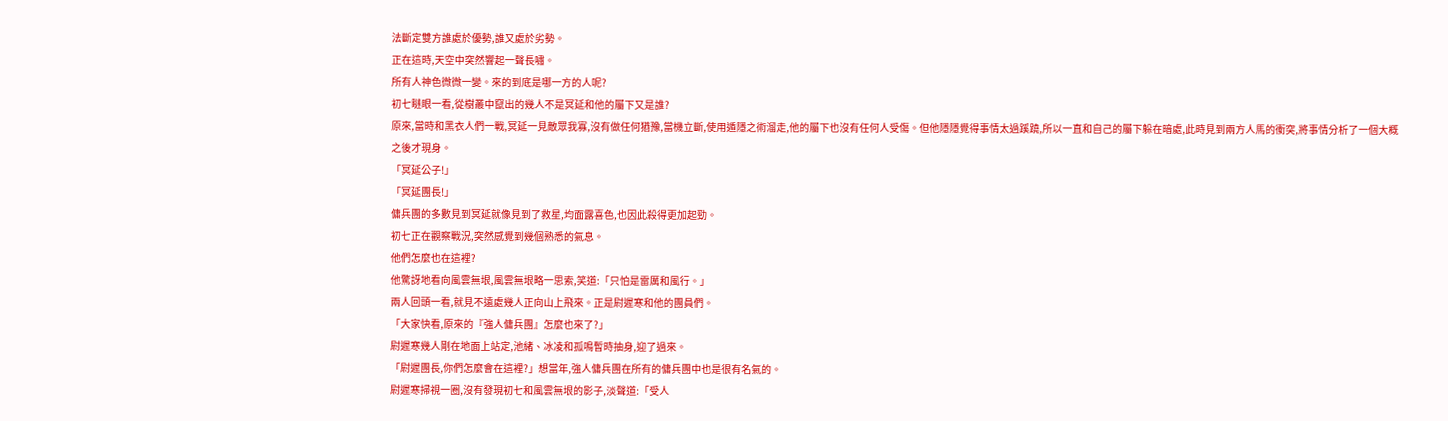法斷定雙方誰處於優勢,誰又處於劣勢。
正在這時,天空中突然響起一聲長嘯。
所有人神色微微一變。來的到底是哪一方的人呢?
初七瞇眼一看,從樹叢中竄出的幾人不是冥延和他的屬下又是誰?
原來,當時和黑衣人們一戰,冥延一見敵眾我寡,沒有做任何猶豫,當機立斷,使用遁隱之術溜走,他的屬下也沒有任何人受傷。但他隱隱覺得事情太過蹊蹺,所以一直和自己的屬下躲在暗處,此時見到兩方人馬的衝突,將事情分析了一個大概之後才現身。
「冥延公子!」
「冥延團長!」
傭兵團的多數見到冥延就像見到了救星,均面露喜色,也因此殺得更加起勁。
初七正在觀察戰況,突然感覺到幾個熟悉的氣息。
他們怎麼也在這裡?
他驚訝地看向風雲無垠,風雲無垠略一思索,笑道:「只怕是雷厲和風行。」
兩人回頭一看,就見不遠處幾人正向山上飛來。正是尉遲寒和他的團員們。
「大家快看,原來的『強人傭兵團』怎麼也來了?」
尉遲寒幾人剛在地面上站定,池緒、冰凌和孤鳴暫時抽身,迎了過來。
「尉遲團長,你們怎麼會在這裡?」想當年,強人傭兵團在所有的傭兵團中也是很有名氣的。
尉遲寒掃視一圈,沒有發現初七和風雲無垠的影子,淡聲道:「受人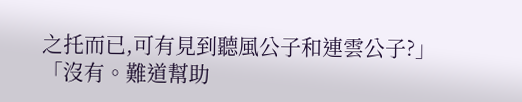之托而已,可有見到聽風公子和連雲公子?」
「沒有。難道幫助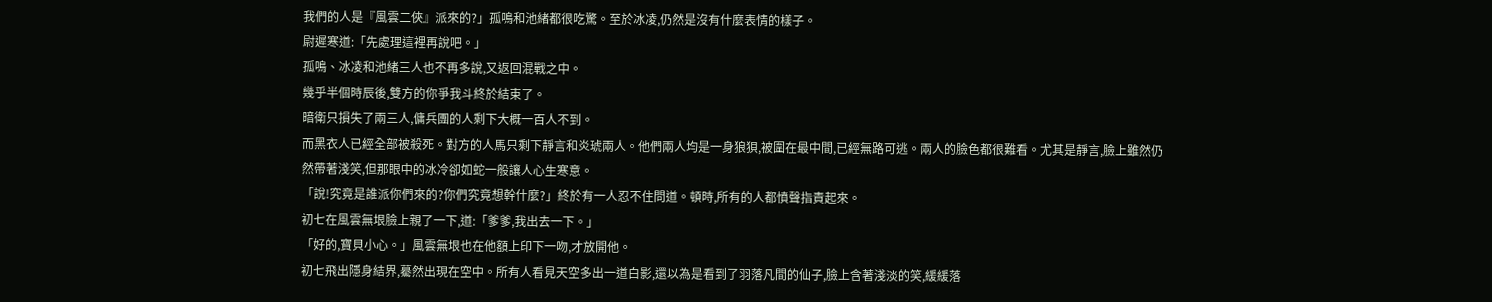我們的人是『風雲二俠』派來的?」孤鳴和池緒都很吃驚。至於冰凌,仍然是沒有什麼表情的樣子。
尉遲寒道:「先處理這裡再說吧。」
孤鳴、冰凌和池緒三人也不再多說,又返回混戰之中。
幾乎半個時辰後,雙方的你爭我斗終於結束了。
暗衛只損失了兩三人,傭兵團的人剩下大概一百人不到。
而黑衣人已經全部被殺死。對方的人馬只剩下靜言和炎琥兩人。他們兩人均是一身狼狽,被圍在最中間,已經無路可逃。兩人的臉色都很難看。尤其是靜言,臉上雖然仍然帶著淺笑,但那眼中的冰冷卻如蛇一般讓人心生寒意。
「說!究竟是誰派你們來的?你們究竟想幹什麼?」終於有一人忍不住問道。頓時,所有的人都憤聲指責起來。
初七在風雲無垠臉上親了一下,道:「爹爹,我出去一下。」
「好的,寶貝小心。」風雲無垠也在他額上印下一吻,才放開他。
初七飛出隱身結界,驀然出現在空中。所有人看見天空多出一道白影,還以為是看到了羽落凡間的仙子,臉上含著淺淡的笑,緩緩落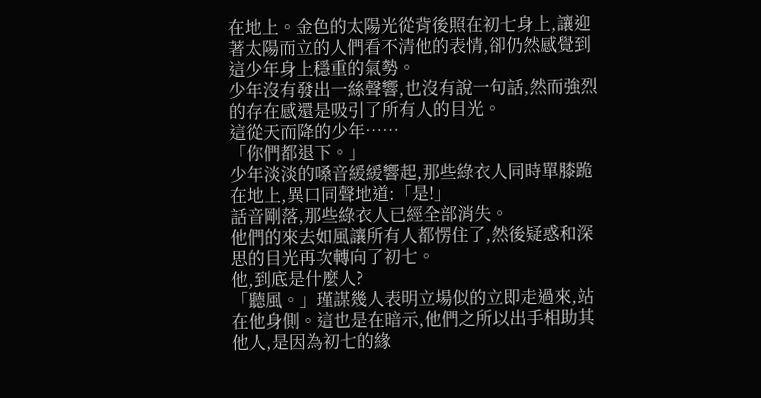在地上。金色的太陽光從背後照在初七身上,讓迎著太陽而立的人們看不清他的表情,卻仍然感覺到這少年身上穩重的氣勢。
少年沒有發出一絲聲響,也沒有說一句話,然而強烈的存在感還是吸引了所有人的目光。
這從天而降的少年……
「你們都退下。」
少年淡淡的嗓音緩緩響起,那些綠衣人同時單膝跪在地上,異口同聲地道:「是!」
話音剛落,那些綠衣人已經全部消失。
他們的來去如風讓所有人都愣住了,然後疑惑和深思的目光再次轉向了初七。
他,到底是什麼人?
「聽風。」瑾謀幾人表明立場似的立即走過來,站在他身側。這也是在暗示,他們之所以出手相助其他人,是因為初七的緣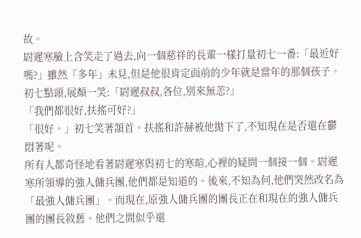故。
尉遲寒臉上含笑走了過去,向一個慈祥的長輩一樣打量初七一番:「最近好嗎?」雖然「多年」未見,但是他很肯定面前的少年就是當年的那個孩子。
初七點頭,展顏一笑:「尉遲叔叔,各位,別來無恙?」
「我們都很好,扶搖可好?」
「很好。」初七笑著頷首。扶搖和許赫被他拋下了,不知現在是否還在鬱悶著呢。
所有人都奇怪地看著尉遲寒與初七的寒暄,心裡的疑問一個接一個。尉遲寒所領導的強人傭兵團,他們都是知道的。後來,不知為何,他們突然改名為「最強人傭兵團」。而現在,原強人傭兵團的團長正在和現在的強人傭兵團的團長敘舊。他們之間似乎還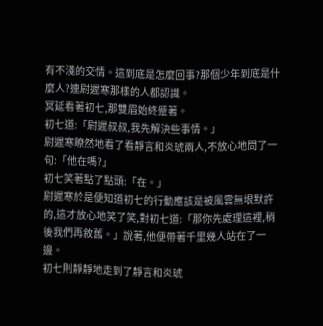有不淺的交情。這到底是怎麼回事?那個少年到底是什麼人?連尉遲寒那樣的人都認識。
冥延看著初七,那雙眉始終蹙著。
初七道:「尉遲叔叔,我先解決些事情。」
尉遲寒瞭然地看了看靜言和炎琥兩人,不放心地問了一句:「他在嗎?」
初七笑著點了點頭:「在。」
尉遲寒於是便知道初七的行動應該是被風雲無垠默許的,這才放心地笑了笑,對初七道:「那你先處理這裡,稍後我們再敘舊。」說著,他便帶著千里幾人站在了一邊。
初七則靜靜地走到了靜言和炎琥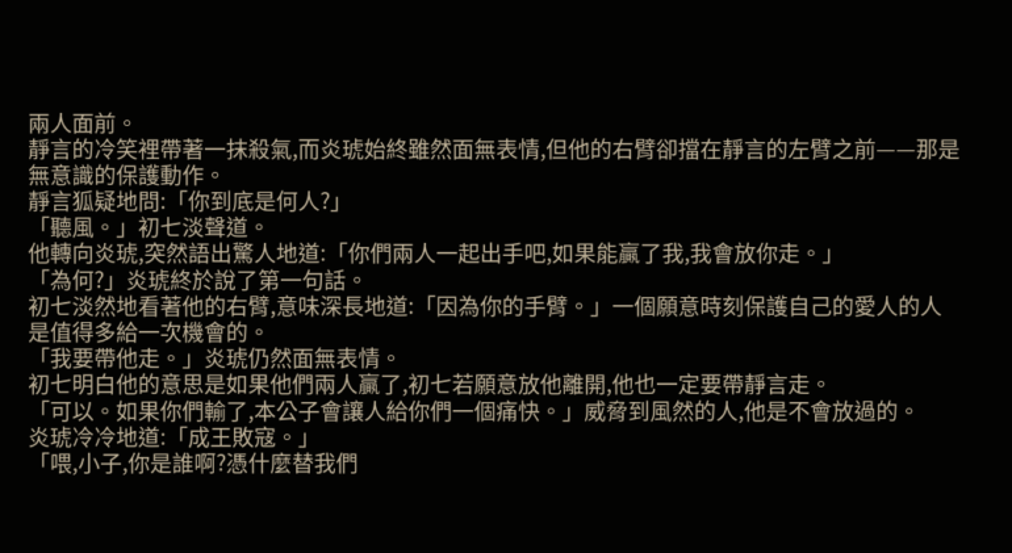兩人面前。
靜言的冷笑裡帶著一抹殺氣,而炎琥始終雖然面無表情,但他的右臂卻擋在靜言的左臂之前——那是無意識的保護動作。
靜言狐疑地問:「你到底是何人?」
「聽風。」初七淡聲道。
他轉向炎琥,突然語出驚人地道:「你們兩人一起出手吧,如果能贏了我,我會放你走。」
「為何?」炎琥終於說了第一句話。
初七淡然地看著他的右臂,意味深長地道:「因為你的手臂。」一個願意時刻保護自己的愛人的人是值得多給一次機會的。
「我要帶他走。」炎琥仍然面無表情。
初七明白他的意思是如果他們兩人贏了,初七若願意放他離開,他也一定要帶靜言走。
「可以。如果你們輸了,本公子會讓人給你們一個痛快。」威脅到風然的人,他是不會放過的。
炎琥冷冷地道:「成王敗寇。」
「喂,小子,你是誰啊?憑什麼替我們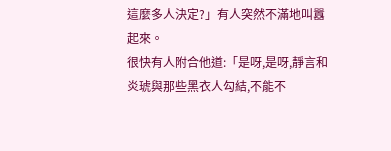這麼多人決定?」有人突然不滿地叫囂起來。
很快有人附合他道:「是呀,是呀,靜言和炎琥與那些黑衣人勾結,不能不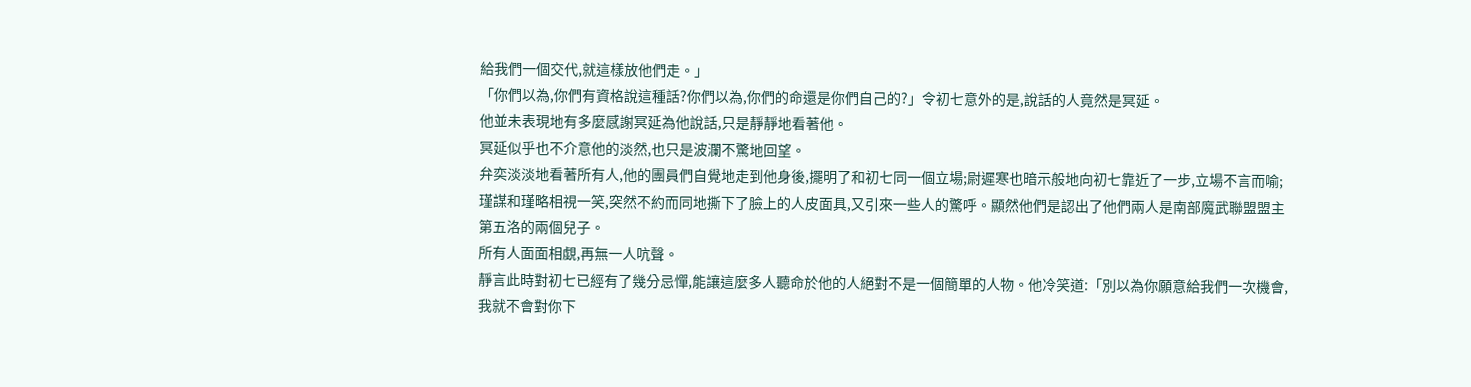給我們一個交代,就這樣放他們走。」
「你們以為,你們有資格說這種話?你們以為,你們的命還是你們自己的?」令初七意外的是,說話的人竟然是冥延。
他並未表現地有多麼感謝冥延為他說話,只是靜靜地看著他。
冥延似乎也不介意他的淡然,也只是波瀾不驚地回望。
弁奕淡淡地看著所有人,他的團員們自覺地走到他身後,擺明了和初七同一個立場;尉遲寒也暗示般地向初七靠近了一步,立場不言而喻;瑾謀和瑾略相視一笑,突然不約而同地撕下了臉上的人皮面具,又引來一些人的驚呼。顯然他們是認出了他們兩人是南部魔武聯盟盟主第五洛的兩個兒子。
所有人面面相覷,再無一人吭聲。
靜言此時對初七已經有了幾分忌憚,能讓這麼多人聽命於他的人絕對不是一個簡單的人物。他冷笑道:「別以為你願意給我們一次機會,我就不會對你下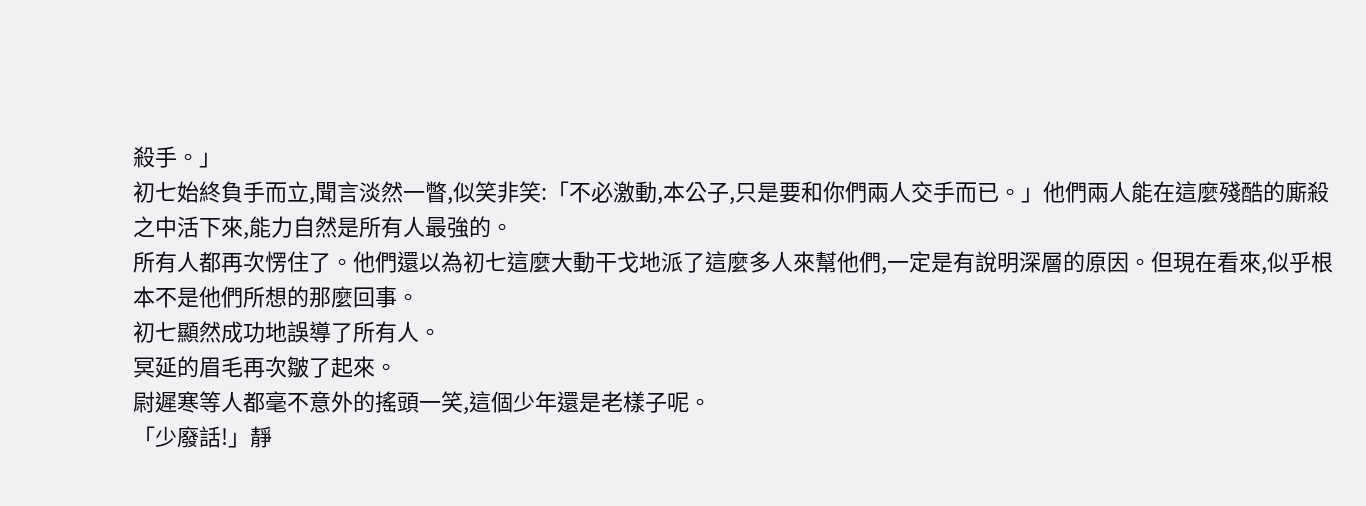殺手。」
初七始終負手而立,聞言淡然一瞥,似笑非笑:「不必激動,本公子,只是要和你們兩人交手而已。」他們兩人能在這麼殘酷的廝殺之中活下來,能力自然是所有人最強的。
所有人都再次愣住了。他們還以為初七這麼大動干戈地派了這麼多人來幫他們,一定是有說明深層的原因。但現在看來,似乎根本不是他們所想的那麼回事。
初七顯然成功地誤導了所有人。
冥延的眉毛再次皺了起來。
尉遲寒等人都毫不意外的搖頭一笑,這個少年還是老樣子呢。
「少廢話!」靜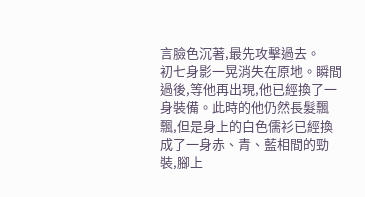言臉色沉著,最先攻擊過去。
初七身影一晃消失在原地。瞬間過後,等他再出現,他已經換了一身裝備。此時的他仍然長髮飄飄,但是身上的白色儒衫已經換成了一身赤、青、藍相間的勁裝,腳上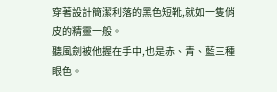穿著設計簡潔利落的黑色短靴,就如一隻俏皮的精靈一般。
聽風劍被他握在手中,也是赤、青、藍三種眼色。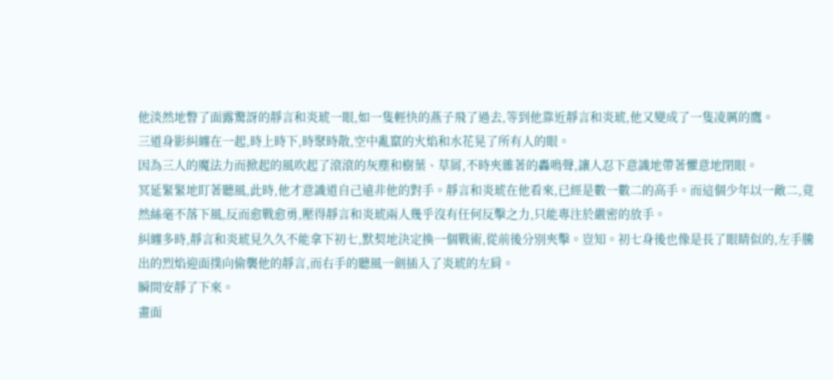他淡然地瞥了面露驚訝的靜言和炎琥一眼,如一隻輕快的燕子飛了過去,等到他靠近靜言和炎琥,他又變成了一隻凌厲的鷹。
三道身影糾纏在一起,時上時下,時聚時散,空中亂竄的火焰和水花晃了所有人的眼。
因為三人的魔法力而掀起的風吹起了滾滾的灰塵和樹葉、草屑,不時夾雜著的轟鳴聲,讓人忍下意識地帶著懼意地閉眼。
冥延緊緊地盯著聽風,此時,他才意識道自己遠非他的對手。靜言和炎琥在他看來,已經是數一數二的高手。而這個少年以一敵二,竟然絲毫不落下風,反而愈戰愈勇,壓得靜言和炎琥兩人幾乎沒有任何反擊之力,只能專注於嚴密的放手。
糾纏多時,靜言和炎琥見久久不能拿下初七,默契地決定換一個戰術,從前後分別夾擊。豈知。初七身後也像是長了眼睛似的,左手騰出的烈焰迎面撲向偷襲他的靜言,而右手的聽風一劍插入了炎琥的左肩。
瞬間安靜了下來。
畫面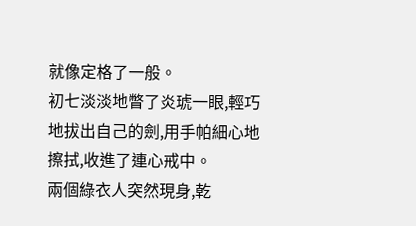就像定格了一般。
初七淡淡地瞥了炎琥一眼,輕巧地拔出自己的劍,用手帕細心地擦拭,收進了連心戒中。
兩個綠衣人突然現身,乾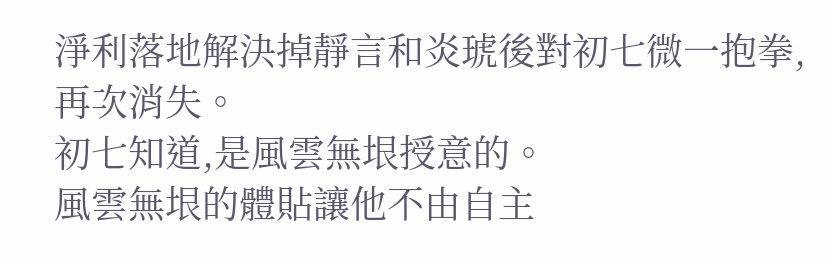淨利落地解決掉靜言和炎琥後對初七微一抱拳,再次消失。
初七知道,是風雲無垠授意的。
風雲無垠的體貼讓他不由自主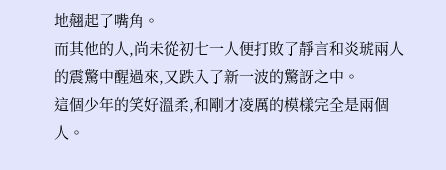地翹起了嘴角。
而其他的人,尚未從初七一人便打敗了靜言和炎琥兩人的震驚中醒過來,又跌入了新一波的驚訝之中。
這個少年的笑好溫柔,和剛才凌厲的模樣完全是兩個人。